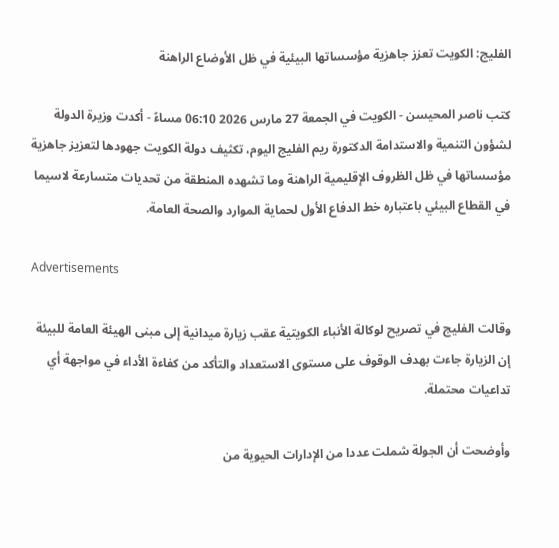الفليج: الكويت تعزز جاهزية مؤسساتها البيئية في ظل الأوضاع الراهنة

كتب ناصر المحيسن - الكويت في الجمعة 27 مارس 2026 06:10 مساءً - أكدت وزيرة الدولة لشؤون التنمية والاستدامة الدكتورة ريم الفليج اليوم، تكثيف دولة الكويت جهودها لتعزيز جاهزية مؤسساتها في ظل الظروف الإقليمية الراهنة وما تشهده المنطقة من تحديات متسارعة لاسيما في القطاع البيئي باعتباره خط الدفاع الأول لحماية الموارد والصحة العامة.

Advertisements

وقالت الفليج في تصريح لوكالة الأنباء الكويتية عقب زيارة ميدانية إلى مبنى الهيئة العامة للبيئة إن الزيارة جاءت بهدف الوقوف على مستوى الاستعداد والتأكد من كفاءة الأداء في مواجهة أي تداعيات محتملة.

وأوضحت أن الجولة شملت عددا من الإدارات الحيوية من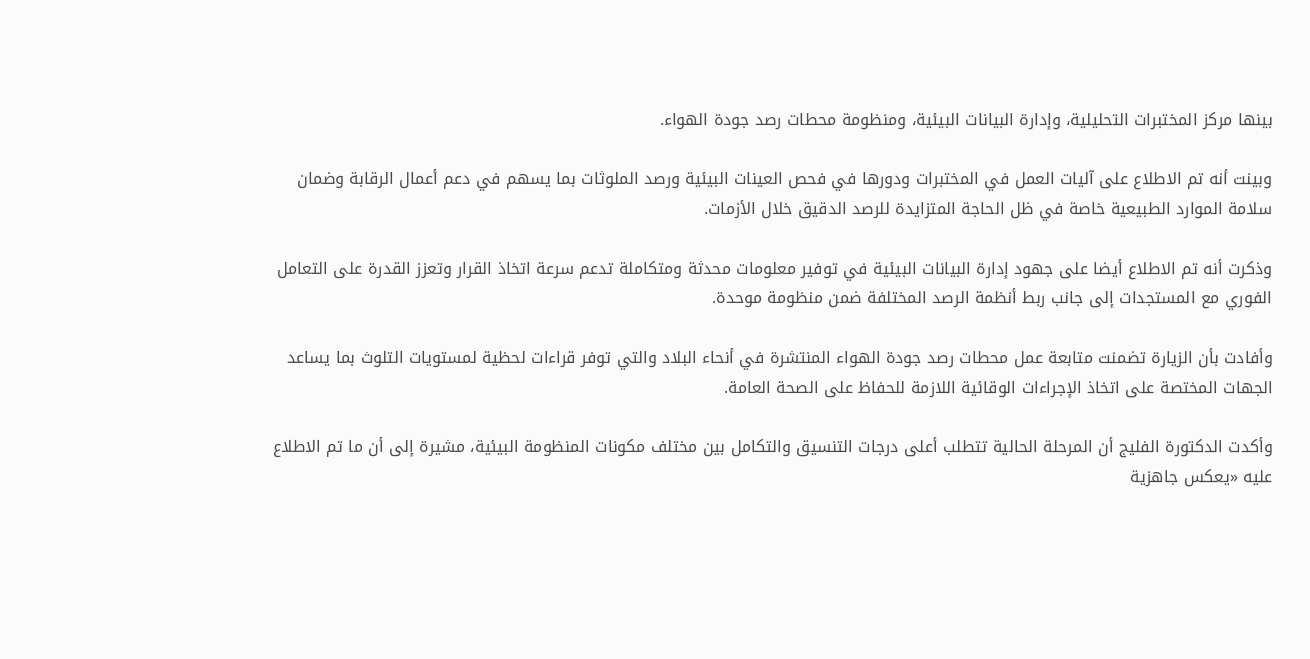بينها مركز المختبرات التحليلية، وإدارة البيانات البيئية، ومنظومة محطات رصد جودة الهواء.

وبينت أنه تم الاطلاع على آليات العمل في المختبرات ودورها في فحص العينات البيئية ورصد الملوثات بما يسهم في دعم أعمال الرقابة وضمان سلامة الموارد الطبيعية خاصة في ظل الحاجة المتزايدة للرصد الدقيق خلال الأزمات.

وذكرت أنه تم الاطلاع أيضا على جهود إدارة البيانات البيئية في توفير معلومات محدثة ومتكاملة تدعم سرعة اتخاذ القرار وتعزز القدرة على التعامل الفوري مع المستجدات إلى جانب ربط أنظمة الرصد المختلفة ضمن منظومة موحدة.

وأفادت بأن الزيارة تضمنت متابعة عمل محطات رصد جودة الهواء المنتشرة في أنحاء البلاد والتي توفر قراءات لحظية لمستويات التلوث بما يساعد الجهات المختصة على اتخاذ الإجراءات الوقائية اللازمة للحفاظ على الصحة العامة.

وأكدت الدكتورة الفليج أن المرحلة الحالية تتطلب أعلى درجات التنسيق والتكامل بين مختلف مكونات المنظومة البيئية، مشيرة إلى أن ما تم الاطلاع عليه «يعكس جاهزية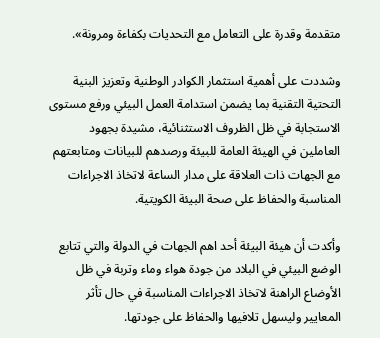متقدمة وقدرة على التعامل مع التحديات بكفاءة ومرونة».

وشددت على أهمية استثمار الكوادر الوطنية وتعزيز البنية التحتية التقنية بما يضمن استدامة العمل البيئي ورفع مستوى الاستجابة في ظل الظروف الاستثنائية، مشيدة بجهود العاملين في الهيئة العامة للبيئة ورصدهم للبيانات ومتابعتهم مع الجهات ذات العلاقة على مدار الساعة لاتخاذ الاجراءات المناسبة والحفاظ على صحة البيئة الكويتية.

وأكدت أن هيئة البيئة أحد اهم الجهات في الدولة والتي تتابع الوضع البيئي في البلاد من جودة هواء وماء وتربة في ظل الأوضاع الراهنة لاتخاذ الاجراءات المناسبة في حال تأثر المعايير وليسهل تلافيها والحفاظ على جودتها.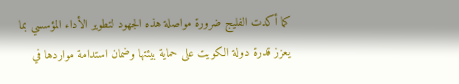كما أكدت الفليج ضرورة مواصلة هذه الجهود لتطوير الأداء المؤسسي بما يعزز قدرة دولة الكويت على حماية بيئتها وضمان استدامة مواردها في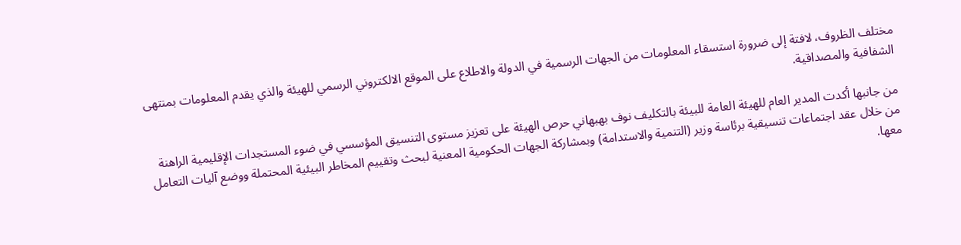مختلف الظروف، لافتة إلى ضرورة استسقاء المعلومات من الجهات الرسمية في الدولة والاطلاع على الموقع الالكتروني الرسمي للهيئة والذي يقدم المعلومات بمنتهى الشفافية والمصداقية.

من جانبها أكدت المدير العام للهيئة العامة للبيئة بالتكليف نوف بهبهاني حرص الهيئة على تعزيز مستوى التنسيق المؤسسي في ضوء المستجدات الإقليمية الراهنة من خلال عقد اجتماعات تنسيقية برئاسة وزير (التنمية والاستدامة) وبمشاركة الجهات الحكومية المعنية لبحث وتقييم المخاطر البيئية المحتملة ووضع آليات التعامل معها.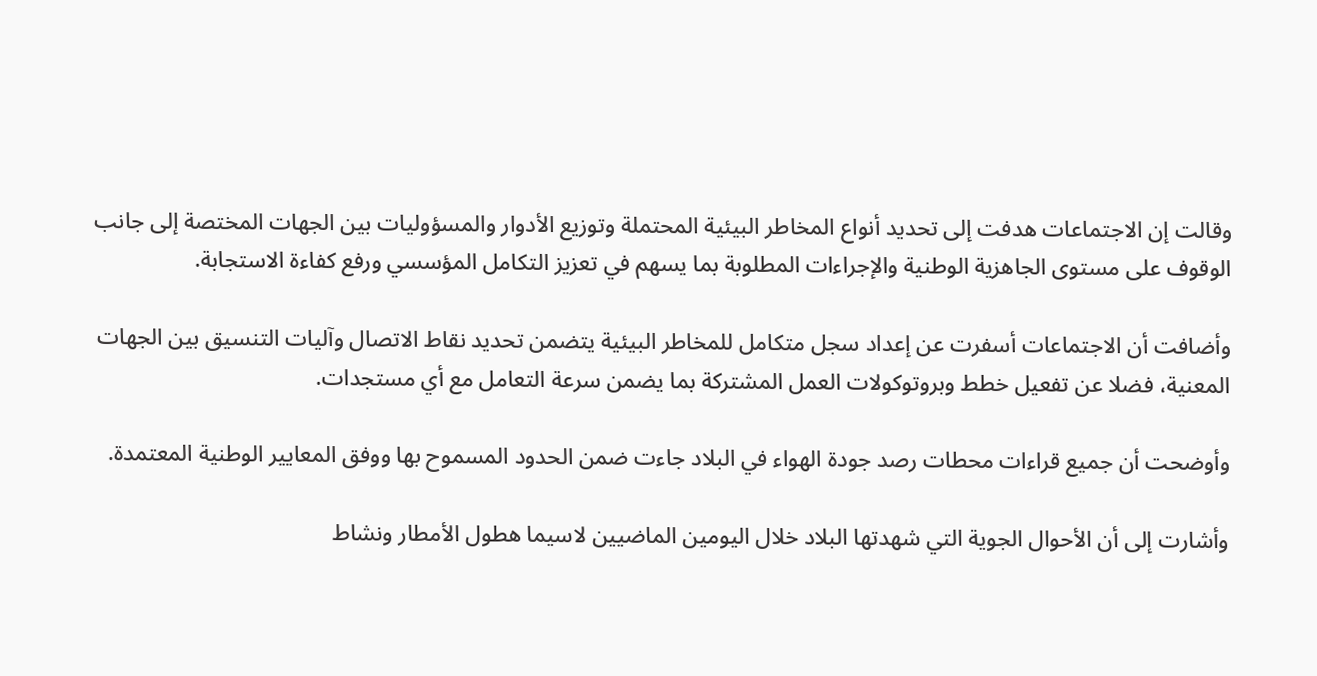وقالت إن الاجتماعات هدفت إلى تحديد أنواع المخاطر البيئية المحتملة وتوزيع الأدوار والمسؤوليات بين الجهات المختصة إلى جانب الوقوف على مستوى الجاهزية الوطنية والإجراءات المطلوبة بما يسهم في تعزيز التكامل المؤسسي ورفع كفاءة الاستجابة.

وأضافت أن الاجتماعات أسفرت عن إعداد سجل متكامل للمخاطر البيئية يتضمن تحديد نقاط الاتصال وآليات التنسيق بين الجهات المعنية، فضلا عن تفعيل خطط وبروتوكولات العمل المشتركة بما يضمن سرعة التعامل مع أي مستجدات.

وأوضحت أن جميع قراءات محطات رصد جودة الهواء في البلاد جاءت ضمن الحدود المسموح بها ووفق المعايير الوطنية المعتمدة.

وأشارت إلى أن الأحوال الجوية التي شهدتها البلاد خلال اليومين الماضيين لاسيما هطول الأمطار ونشاط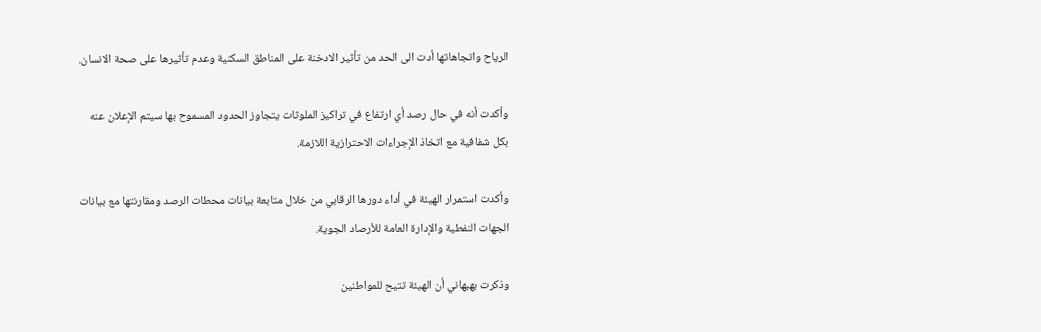الرياح واتجاهاتها أدت الى الحد من تأثير الادخنة على المناطق السكنية وعدم تأثيرها على صحة الانسان.

وأكدت أنه في حال رصد أي ارتفاع في تراكيز الملوثات يتجاوز الحدود المسموح بها سيتم الإعلان عنه بكل شفافية مع اتخاذ الإجراءات الاحترازية اللازمة.

وأكدت استمرار الهيئة في أداء دورها الرقابي من خلال متابعة بيانات محطات الرصد ومقارنتها مع بيانات الجهات النفطية والإدارة العامة للأرصاد الجوية.

وذكرت بهبهاني أن الهيئة تتيح للمواطنين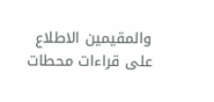والمقيمين الاطلاع على قراءات محطات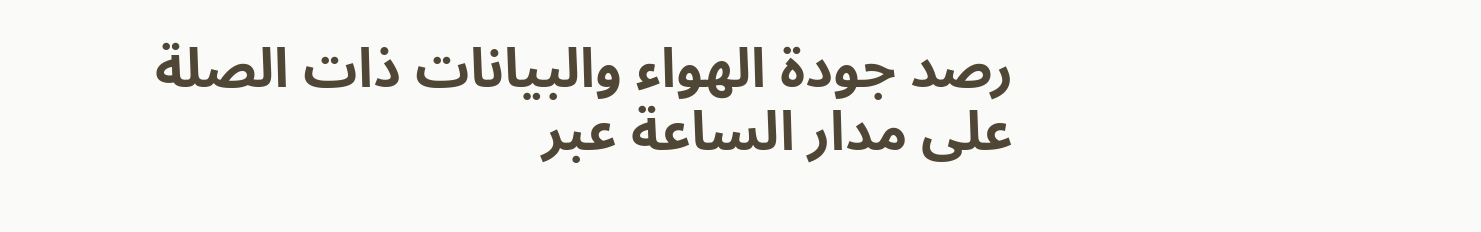رصد جودة الهواء والبيانات ذات الصلة على مدار الساعة عبر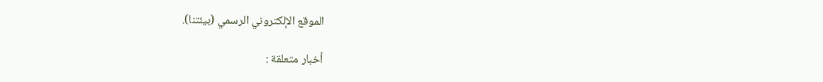الموقع الإلكتروني الرسمي (بيئتنا).

أخبار متعلقة :